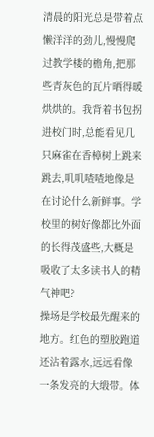清晨的阳光总是带着点懒洋洋的劲儿,慢慢爬过教学楼的檐角,把那些青灰色的瓦片晒得暖烘烘的。我背着书包拐进校门时,总能看见几只麻雀在香樟树上跳来跳去,叽叽喳喳地像是在讨论什么新鲜事。学校里的树好像都比外面的长得茂盛些,大概是吸收了太多读书人的精气神吧?
操场是学校最先醒来的地方。红色的塑胶跑道还沾着露水,远远看像一条发亮的大缎带。体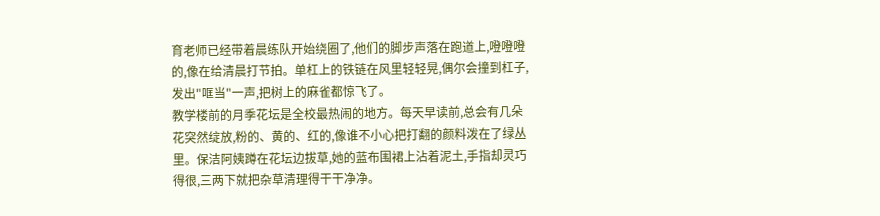育老师已经带着晨练队开始绕圈了,他们的脚步声落在跑道上,噔噔噔的,像在给清晨打节拍。单杠上的铁链在风里轻轻晃,偶尔会撞到杠子,发出"哐当"一声,把树上的麻雀都惊飞了。
教学楼前的月季花坛是全校最热闹的地方。每天早读前,总会有几朵花突然绽放,粉的、黄的、红的,像谁不小心把打翻的颜料泼在了绿丛里。保洁阿姨蹲在花坛边拔草,她的蓝布围裙上沾着泥土,手指却灵巧得很,三两下就把杂草清理得干干净净。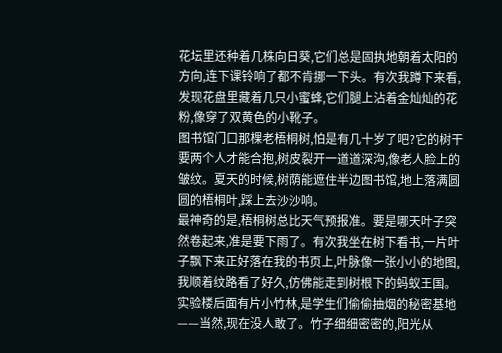花坛里还种着几株向日葵,它们总是固执地朝着太阳的方向,连下课铃响了都不肯挪一下头。有次我蹲下来看,发现花盘里藏着几只小蜜蜂,它们腿上沾着金灿灿的花粉,像穿了双黄色的小靴子。
图书馆门口那棵老梧桐树,怕是有几十岁了吧?它的树干要两个人才能合抱,树皮裂开一道道深沟,像老人脸上的皱纹。夏天的时候,树荫能遮住半边图书馆,地上落满圆圆的梧桐叶,踩上去沙沙响。
最神奇的是,梧桐树总比天气预报准。要是哪天叶子突然卷起来,准是要下雨了。有次我坐在树下看书,一片叶子飘下来正好落在我的书页上,叶脉像一张小小的地图,我顺着纹路看了好久,仿佛能走到树根下的蚂蚁王国。
实验楼后面有片小竹林,是学生们偷偷抽烟的秘密基地——当然,现在没人敢了。竹子细细密密的,阳光从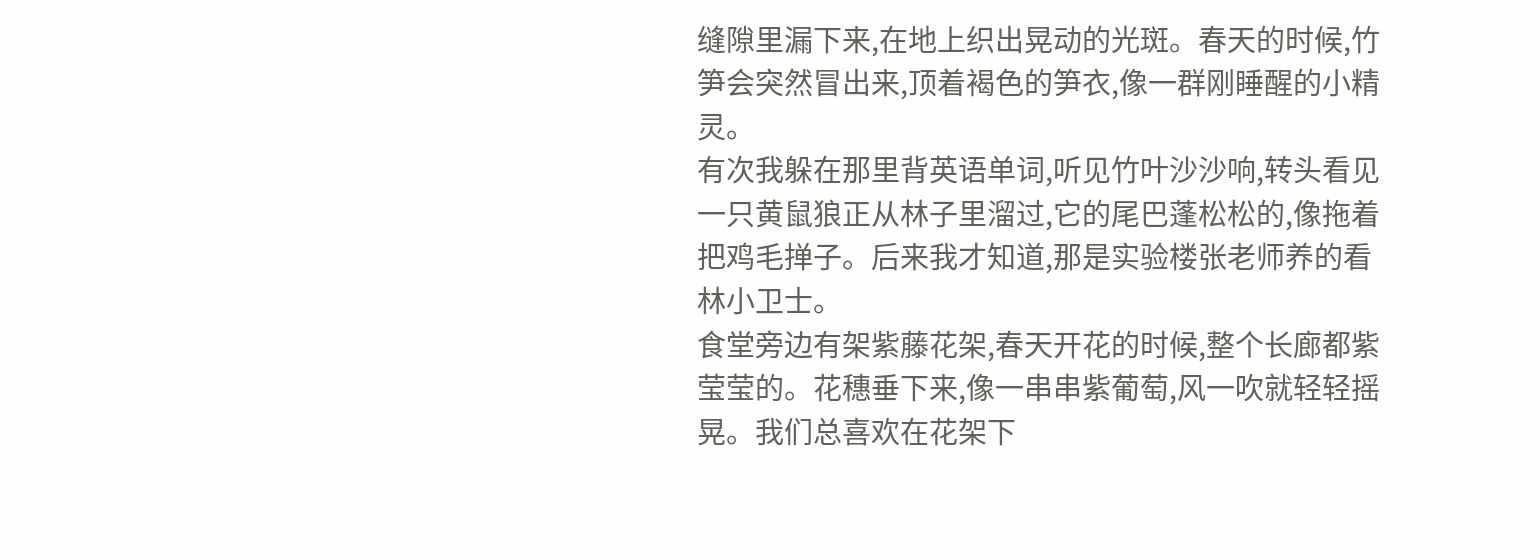缝隙里漏下来,在地上织出晃动的光斑。春天的时候,竹笋会突然冒出来,顶着褐色的笋衣,像一群刚睡醒的小精灵。
有次我躲在那里背英语单词,听见竹叶沙沙响,转头看见一只黄鼠狼正从林子里溜过,它的尾巴蓬松松的,像拖着把鸡毛掸子。后来我才知道,那是实验楼张老师养的看林小卫士。
食堂旁边有架紫藤花架,春天开花的时候,整个长廊都紫莹莹的。花穗垂下来,像一串串紫葡萄,风一吹就轻轻摇晃。我们总喜欢在花架下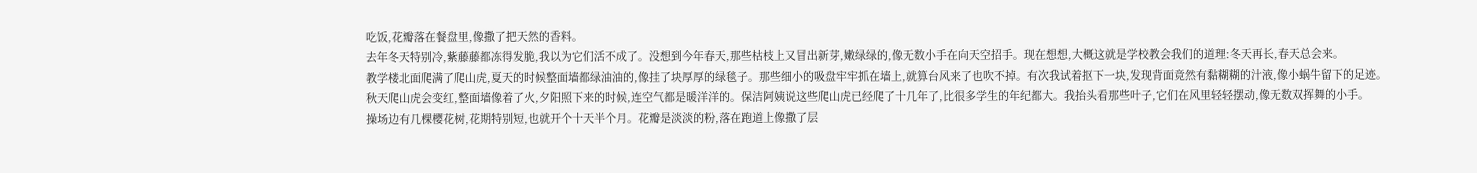吃饭,花瓣落在餐盘里,像撒了把天然的香料。
去年冬天特别冷,紫藤藤都冻得发脆,我以为它们活不成了。没想到今年春天,那些枯枝上又冒出新芽,嫩绿绿的,像无数小手在向天空招手。现在想想,大概这就是学校教会我们的道理:冬天再长,春天总会来。
教学楼北面爬满了爬山虎,夏天的时候整面墙都绿油油的,像挂了块厚厚的绿毯子。那些细小的吸盘牢牢抓在墙上,就算台风来了也吹不掉。有次我试着抠下一块,发现背面竟然有黏糊糊的汁液,像小蜗牛留下的足迹。
秋天爬山虎会变红,整面墙像着了火,夕阳照下来的时候,连空气都是暖洋洋的。保洁阿姨说这些爬山虎已经爬了十几年了,比很多学生的年纪都大。我抬头看那些叶子,它们在风里轻轻摆动,像无数双挥舞的小手。
操场边有几棵樱花树,花期特别短,也就开个十天半个月。花瓣是淡淡的粉,落在跑道上像撒了层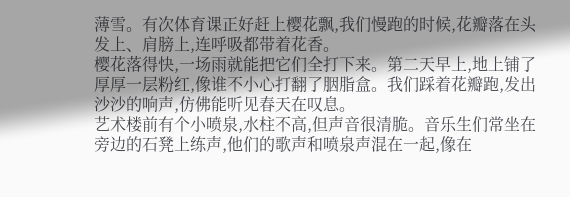薄雪。有次体育课正好赶上樱花飘,我们慢跑的时候,花瓣落在头发上、肩膀上,连呼吸都带着花香。
樱花落得快,一场雨就能把它们全打下来。第二天早上,地上铺了厚厚一层粉红,像谁不小心打翻了胭脂盒。我们踩着花瓣跑,发出沙沙的响声,仿佛能听见春天在叹息。
艺术楼前有个小喷泉,水柱不高,但声音很清脆。音乐生们常坐在旁边的石凳上练声,他们的歌声和喷泉声混在一起,像在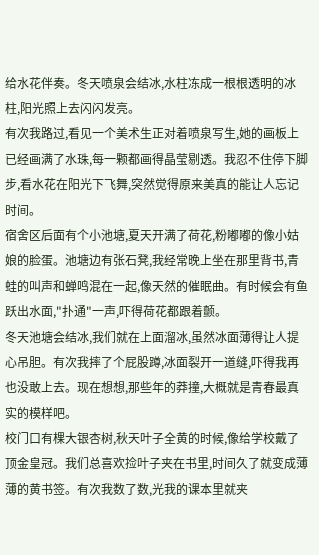给水花伴奏。冬天喷泉会结冰,水柱冻成一根根透明的冰柱,阳光照上去闪闪发亮。
有次我路过,看见一个美术生正对着喷泉写生,她的画板上已经画满了水珠,每一颗都画得晶莹剔透。我忍不住停下脚步,看水花在阳光下飞舞,突然觉得原来美真的能让人忘记时间。
宿舍区后面有个小池塘,夏天开满了荷花,粉嘟嘟的像小姑娘的脸蛋。池塘边有张石凳,我经常晚上坐在那里背书,青蛙的叫声和蝉鸣混在一起,像天然的催眠曲。有时候会有鱼跃出水面,"扑通"一声,吓得荷花都跟着颤。
冬天池塘会结冰,我们就在上面溜冰,虽然冰面薄得让人提心吊胆。有次我摔了个屁股蹲,冰面裂开一道缝,吓得我再也没敢上去。现在想想,那些年的莽撞,大概就是青春最真实的模样吧。
校门口有棵大银杏树,秋天叶子全黄的时候,像给学校戴了顶金皇冠。我们总喜欢捡叶子夹在书里,时间久了就变成薄薄的黄书签。有次我数了数,光我的课本里就夹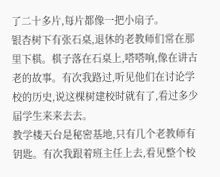了二十多片,每片都像一把小扇子。
银杏树下有张石桌,退休的老教师们常在那里下棋。棋子落在石桌上,嗒嗒响,像在讲古老的故事。有次我路过,听见他们在讨论学校的历史,说这棵树建校时就有了,看过多少届学生来来去去。
教学楼天台是秘密基地,只有几个老教师有钥匙。有次我跟着班主任上去,看见整个校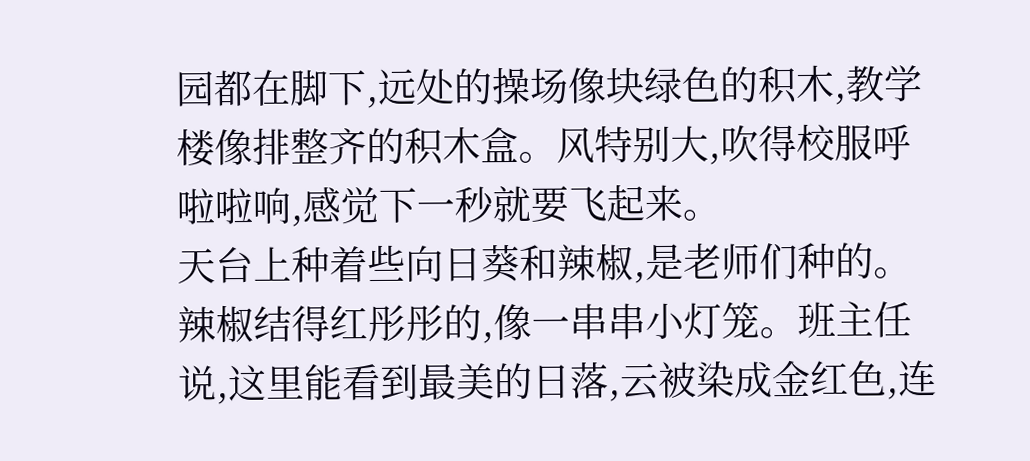园都在脚下,远处的操场像块绿色的积木,教学楼像排整齐的积木盒。风特别大,吹得校服呼啦啦响,感觉下一秒就要飞起来。
天台上种着些向日葵和辣椒,是老师们种的。辣椒结得红彤彤的,像一串串小灯笼。班主任说,这里能看到最美的日落,云被染成金红色,连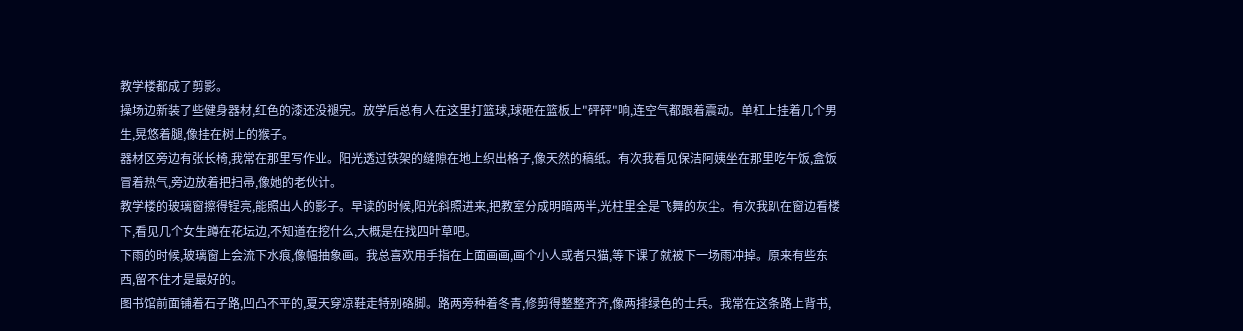教学楼都成了剪影。
操场边新装了些健身器材,红色的漆还没褪完。放学后总有人在这里打篮球,球砸在篮板上"砰砰"响,连空气都跟着震动。单杠上挂着几个男生,晃悠着腿,像挂在树上的猴子。
器材区旁边有张长椅,我常在那里写作业。阳光透过铁架的缝隙在地上织出格子,像天然的稿纸。有次我看见保洁阿姨坐在那里吃午饭,盒饭冒着热气,旁边放着把扫帚,像她的老伙计。
教学楼的玻璃窗擦得锃亮,能照出人的影子。早读的时候,阳光斜照进来,把教室分成明暗两半,光柱里全是飞舞的灰尘。有次我趴在窗边看楼下,看见几个女生蹲在花坛边,不知道在挖什么,大概是在找四叶草吧。
下雨的时候,玻璃窗上会流下水痕,像幅抽象画。我总喜欢用手指在上面画画,画个小人或者只猫,等下课了就被下一场雨冲掉。原来有些东西,留不住才是最好的。
图书馆前面铺着石子路,凹凸不平的,夏天穿凉鞋走特别硌脚。路两旁种着冬青,修剪得整整齐齐,像两排绿色的士兵。我常在这条路上背书,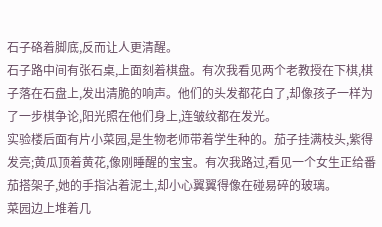石子硌着脚底,反而让人更清醒。
石子路中间有张石桌,上面刻着棋盘。有次我看见两个老教授在下棋,棋子落在石盘上,发出清脆的响声。他们的头发都花白了,却像孩子一样为了一步棋争论,阳光照在他们身上,连皱纹都在发光。
实验楼后面有片小菜园,是生物老师带着学生种的。茄子挂满枝头,紫得发亮;黄瓜顶着黄花,像刚睡醒的宝宝。有次我路过,看见一个女生正给番茄搭架子,她的手指沾着泥土,却小心翼翼得像在碰易碎的玻璃。
菜园边上堆着几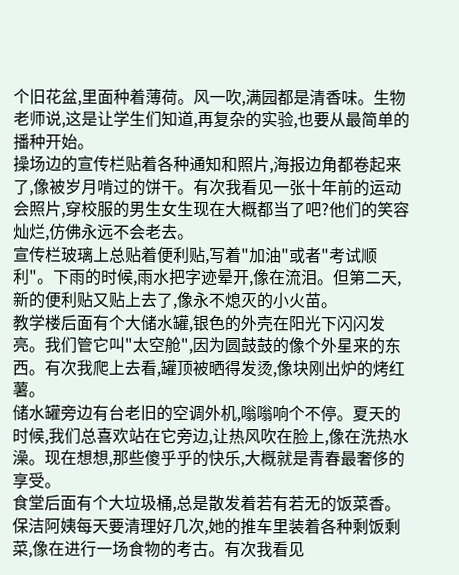个旧花盆,里面种着薄荷。风一吹,满园都是清香味。生物老师说,这是让学生们知道,再复杂的实验,也要从最简单的播种开始。
操场边的宣传栏贴着各种通知和照片,海报边角都卷起来了,像被岁月啃过的饼干。有次我看见一张十年前的运动会照片,穿校服的男生女生现在大概都当了吧?他们的笑容灿烂,仿佛永远不会老去。
宣传栏玻璃上总贴着便利贴,写着"加油"或者"考试顺利"。下雨的时候,雨水把字迹晕开,像在流泪。但第二天,新的便利贴又贴上去了,像永不熄灭的小火苗。
教学楼后面有个大储水罐,银色的外壳在阳光下闪闪发亮。我们管它叫"太空舱",因为圆鼓鼓的像个外星来的东西。有次我爬上去看,罐顶被晒得发烫,像块刚出炉的烤红薯。
储水罐旁边有台老旧的空调外机,嗡嗡响个不停。夏天的时候,我们总喜欢站在它旁边,让热风吹在脸上,像在洗热水澡。现在想想,那些傻乎乎的快乐,大概就是青春最奢侈的享受。
食堂后面有个大垃圾桶,总是散发着若有若无的饭菜香。保洁阿姨每天要清理好几次,她的推车里装着各种剩饭剩菜,像在进行一场食物的考古。有次我看见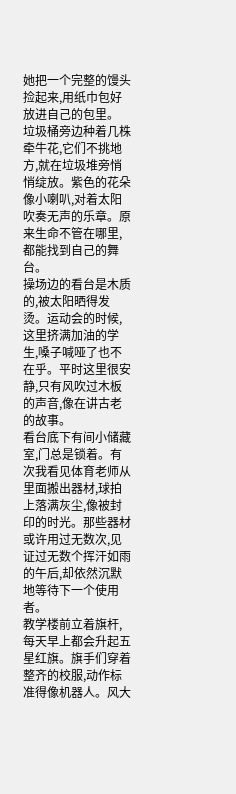她把一个完整的馒头捡起来,用纸巾包好放进自己的包里。
垃圾桶旁边种着几株牵牛花,它们不挑地方,就在垃圾堆旁悄悄绽放。紫色的花朵像小喇叭,对着太阳吹奏无声的乐章。原来生命不管在哪里,都能找到自己的舞台。
操场边的看台是木质的,被太阳晒得发烫。运动会的时候,这里挤满加油的学生,嗓子喊哑了也不在乎。平时这里很安静,只有风吹过木板的声音,像在讲古老的故事。
看台底下有间小储藏室,门总是锁着。有次我看见体育老师从里面搬出器材,球拍上落满灰尘,像被封印的时光。那些器材或许用过无数次,见证过无数个挥汗如雨的午后,却依然沉默地等待下一个使用者。
教学楼前立着旗杆,每天早上都会升起五星红旗。旗手们穿着整齐的校服,动作标准得像机器人。风大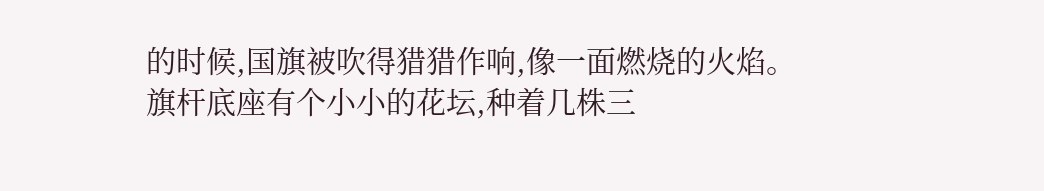的时候,国旗被吹得猎猎作响,像一面燃烧的火焰。
旗杆底座有个小小的花坛,种着几株三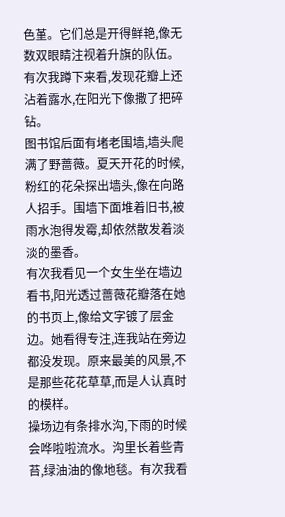色堇。它们总是开得鲜艳,像无数双眼睛注视着升旗的队伍。有次我蹲下来看,发现花瓣上还沾着露水,在阳光下像撒了把碎钻。
图书馆后面有堵老围墙,墙头爬满了野蔷薇。夏天开花的时候,粉红的花朵探出墙头,像在向路人招手。围墙下面堆着旧书,被雨水泡得发霉,却依然散发着淡淡的墨香。
有次我看见一个女生坐在墙边看书,阳光透过蔷薇花瓣落在她的书页上,像给文字镀了层金边。她看得专注,连我站在旁边都没发现。原来最美的风景,不是那些花花草草,而是人认真时的模样。
操场边有条排水沟,下雨的时候会哗啦啦流水。沟里长着些青苔,绿油油的像地毯。有次我看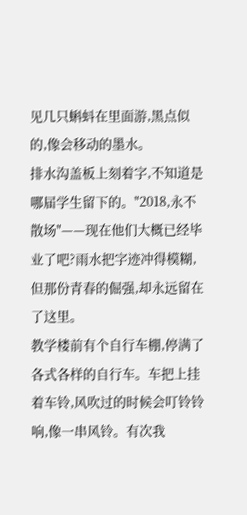见几只蝌蚪在里面游,黑点似的,像会移动的墨水。
排水沟盖板上刻着字,不知道是哪届学生留下的。"2018,永不散场"——现在他们大概已经毕业了吧?雨水把字迹冲得模糊,但那份青春的倔强,却永远留在了这里。
教学楼前有个自行车棚,停满了各式各样的自行车。车把上挂着车铃,风吹过的时候会叮铃铃响,像一串风铃。有次我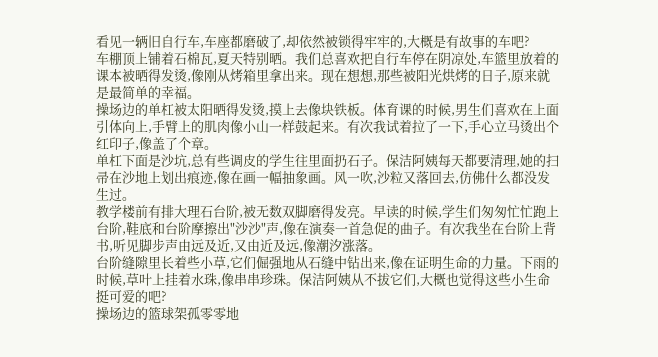看见一辆旧自行车,车座都磨破了,却依然被锁得牢牢的,大概是有故事的车吧?
车棚顶上铺着石棉瓦,夏天特别晒。我们总喜欢把自行车停在阴凉处,车篮里放着的课本被晒得发烫,像刚从烤箱里拿出来。现在想想,那些被阳光烘烤的日子,原来就是最简单的幸福。
操场边的单杠被太阳晒得发烫,摸上去像块铁板。体育课的时候,男生们喜欢在上面引体向上,手臂上的肌肉像小山一样鼓起来。有次我试着拉了一下,手心立马烫出个红印子,像盖了个章。
单杠下面是沙坑,总有些调皮的学生往里面扔石子。保洁阿姨每天都要清理,她的扫帚在沙地上划出痕迹,像在画一幅抽象画。风一吹,沙粒又落回去,仿佛什么都没发生过。
教学楼前有排大理石台阶,被无数双脚磨得发亮。早读的时候,学生们匆匆忙忙跑上台阶,鞋底和台阶摩擦出"沙沙"声,像在演奏一首急促的曲子。有次我坐在台阶上背书,听见脚步声由远及近,又由近及远,像潮汐涨落。
台阶缝隙里长着些小草,它们倔强地从石缝中钻出来,像在证明生命的力量。下雨的时候,草叶上挂着水珠,像串串珍珠。保洁阿姨从不拔它们,大概也觉得这些小生命挺可爱的吧?
操场边的篮球架孤零零地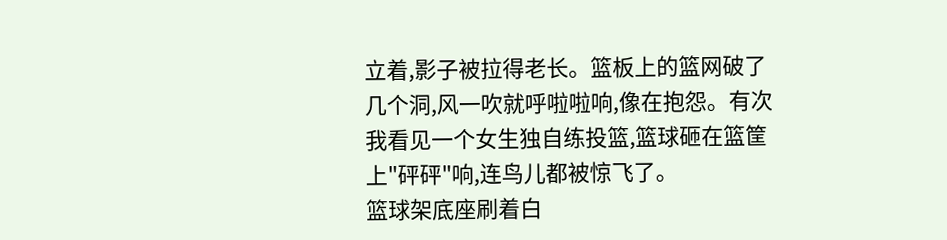立着,影子被拉得老长。篮板上的篮网破了几个洞,风一吹就呼啦啦响,像在抱怨。有次我看见一个女生独自练投篮,篮球砸在篮筐上"砰砰"响,连鸟儿都被惊飞了。
篮球架底座刷着白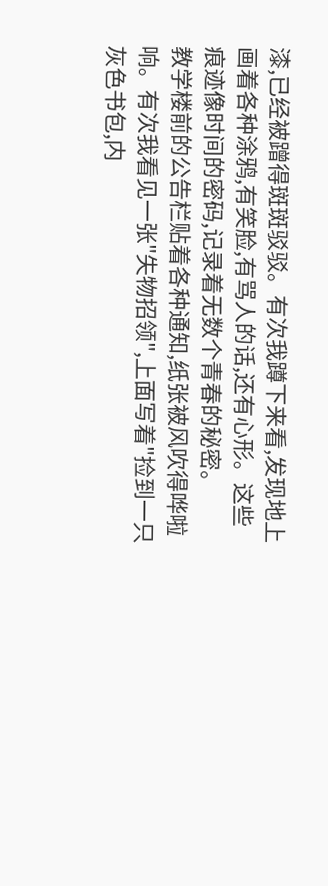漆,已经被蹭得斑斑驳驳。有次我蹲下来看,发现地上画着各种涂鸦,有笑脸,有骂人的话,还有心形。这些痕迹像时间的密码,记录着无数个青春的秘密。
教学楼前的公告栏贴着各种通知,纸张被风吹得哗啦响。有次我看见一张"失物招领",上面写着"捡到一只灰色书包,内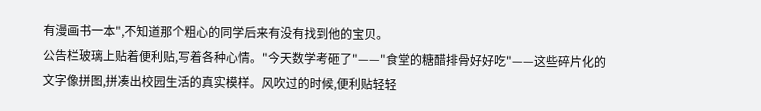有漫画书一本",不知道那个粗心的同学后来有没有找到他的宝贝。
公告栏玻璃上贴着便利贴,写着各种心情。"今天数学考砸了"——"食堂的糖醋排骨好好吃"——这些碎片化的文字像拼图,拼凑出校园生活的真实模样。风吹过的时候,便利贴轻轻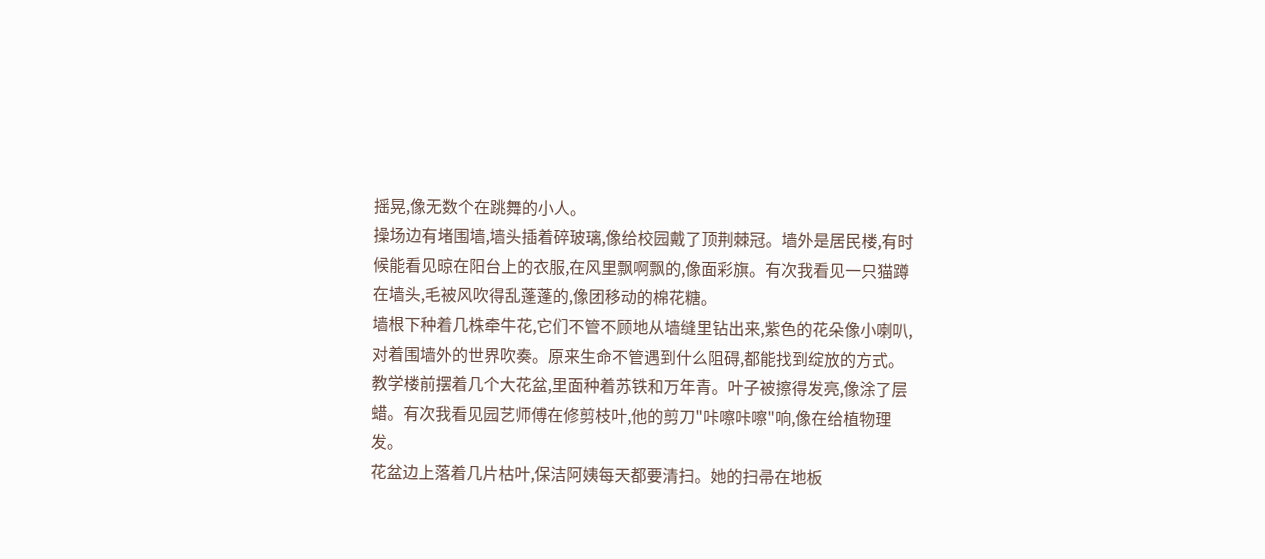摇晃,像无数个在跳舞的小人。
操场边有堵围墙,墙头插着碎玻璃,像给校园戴了顶荆棘冠。墙外是居民楼,有时候能看见晾在阳台上的衣服,在风里飘啊飘的,像面彩旗。有次我看见一只猫蹲在墙头,毛被风吹得乱蓬蓬的,像团移动的棉花糖。
墙根下种着几株牵牛花,它们不管不顾地从墙缝里钻出来,紫色的花朵像小喇叭,对着围墙外的世界吹奏。原来生命不管遇到什么阻碍,都能找到绽放的方式。
教学楼前摆着几个大花盆,里面种着苏铁和万年青。叶子被擦得发亮,像涂了层蜡。有次我看见园艺师傅在修剪枝叶,他的剪刀"咔嚓咔嚓"响,像在给植物理发。
花盆边上落着几片枯叶,保洁阿姨每天都要清扫。她的扫帚在地板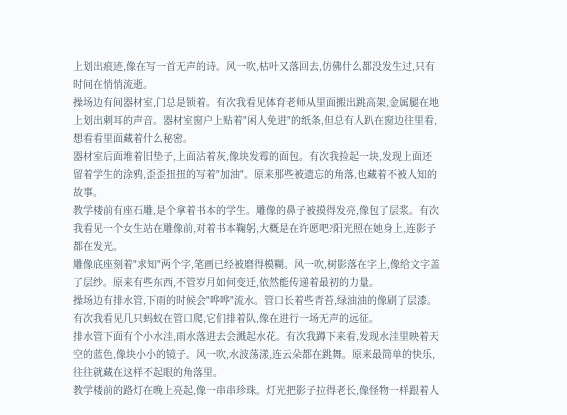上划出痕迹,像在写一首无声的诗。风一吹,枯叶又落回去,仿佛什么都没发生过,只有时间在悄悄流逝。
操场边有间器材室,门总是锁着。有次我看见体育老师从里面搬出跳高架,金属腿在地上划出刺耳的声音。器材室窗户上贴着"闲人免进"的纸条,但总有人趴在窗边往里看,想看看里面藏着什么秘密。
器材室后面堆着旧垫子,上面沾着灰,像块发霉的面包。有次我捡起一块,发现上面还留着学生的涂鸦,歪歪扭扭的写着"加油"。原来那些被遗忘的角落,也藏着不被人知的故事。
教学楼前有座石雕,是个拿着书本的学生。雕像的鼻子被摸得发亮,像包了层浆。有次我看见一个女生站在雕像前,对着书本鞠躬,大概是在许愿吧?阳光照在她身上,连影子都在发光。
雕像底座刻着"求知"两个字,笔画已经被磨得模糊。风一吹,树影落在字上,像给文字盖了层纱。原来有些东西,不管岁月如何变迁,依然能传递着最初的力量。
操场边有排水管,下雨的时候会"哗哗"流水。管口长着些青苔,绿油油的像刷了层漆。有次我看见几只蚂蚁在管口爬,它们排着队,像在进行一场无声的远征。
排水管下面有个小水洼,雨水落进去会溅起水花。有次我蹲下来看,发现水洼里映着天空的蓝色,像块小小的镜子。风一吹,水波荡漾,连云朵都在跳舞。原来最简单的快乐,往往就藏在这样不起眼的角落里。
教学楼前的路灯在晚上亮起,像一串串珍珠。灯光把影子拉得老长,像怪物一样跟着人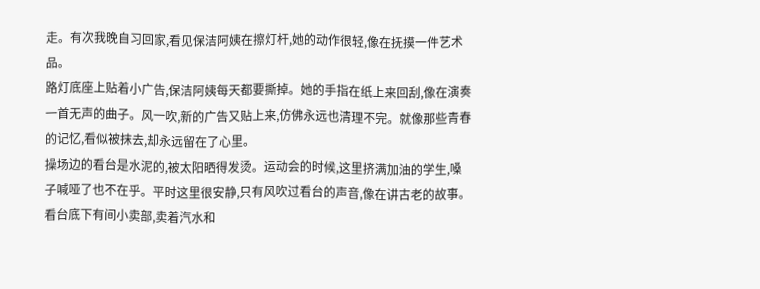走。有次我晚自习回家,看见保洁阿姨在擦灯杆,她的动作很轻,像在抚摸一件艺术品。
路灯底座上贴着小广告,保洁阿姨每天都要撕掉。她的手指在纸上来回刮,像在演奏一首无声的曲子。风一吹,新的广告又贴上来,仿佛永远也清理不完。就像那些青春的记忆,看似被抹去,却永远留在了心里。
操场边的看台是水泥的,被太阳晒得发烫。运动会的时候,这里挤满加油的学生,嗓子喊哑了也不在乎。平时这里很安静,只有风吹过看台的声音,像在讲古老的故事。
看台底下有间小卖部,卖着汽水和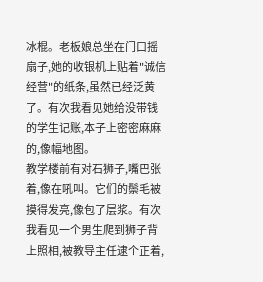冰棍。老板娘总坐在门口摇扇子,她的收银机上贴着"诚信经营"的纸条,虽然已经泛黄了。有次我看见她给没带钱的学生记账,本子上密密麻麻的,像幅地图。
教学楼前有对石狮子,嘴巴张着,像在吼叫。它们的鬃毛被摸得发亮,像包了层浆。有次我看见一个男生爬到狮子背上照相,被教导主任逮个正着,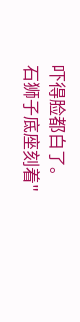吓得脸都白了。
石狮子底座刻着"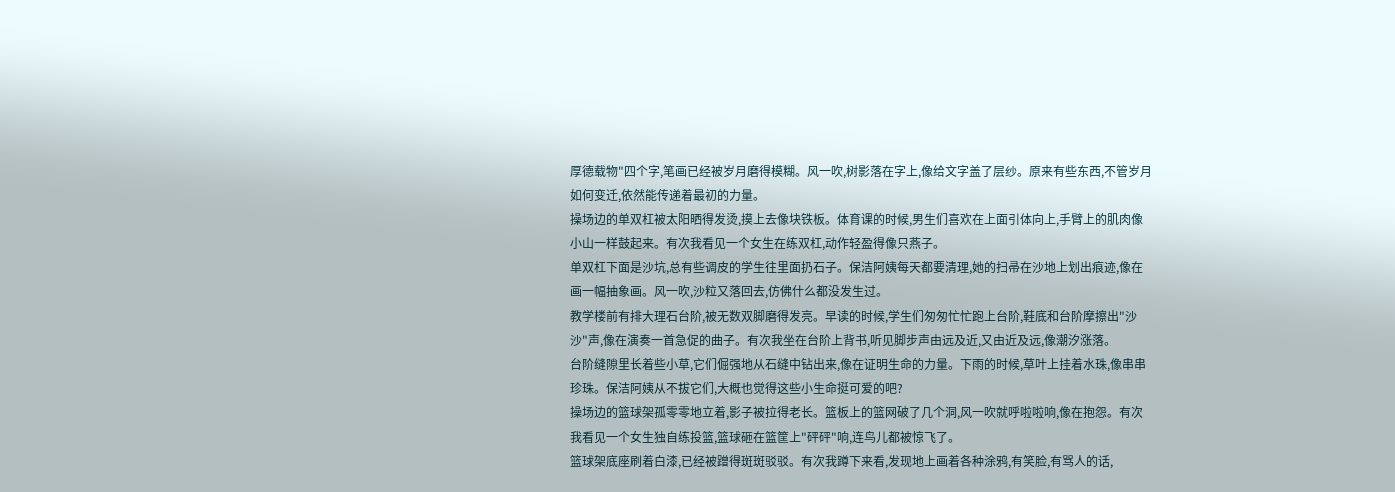厚德载物"四个字,笔画已经被岁月磨得模糊。风一吹,树影落在字上,像给文字盖了层纱。原来有些东西,不管岁月如何变迁,依然能传递着最初的力量。
操场边的单双杠被太阳晒得发烫,摸上去像块铁板。体育课的时候,男生们喜欢在上面引体向上,手臂上的肌肉像小山一样鼓起来。有次我看见一个女生在练双杠,动作轻盈得像只燕子。
单双杠下面是沙坑,总有些调皮的学生往里面扔石子。保洁阿姨每天都要清理,她的扫帚在沙地上划出痕迹,像在画一幅抽象画。风一吹,沙粒又落回去,仿佛什么都没发生过。
教学楼前有排大理石台阶,被无数双脚磨得发亮。早读的时候,学生们匆匆忙忙跑上台阶,鞋底和台阶摩擦出"沙沙"声,像在演奏一首急促的曲子。有次我坐在台阶上背书,听见脚步声由远及近,又由近及远,像潮汐涨落。
台阶缝隙里长着些小草,它们倔强地从石缝中钻出来,像在证明生命的力量。下雨的时候,草叶上挂着水珠,像串串珍珠。保洁阿姨从不拔它们,大概也觉得这些小生命挺可爱的吧?
操场边的篮球架孤零零地立着,影子被拉得老长。篮板上的篮网破了几个洞,风一吹就呼啦啦响,像在抱怨。有次我看见一个女生独自练投篮,篮球砸在篮筐上"砰砰"响,连鸟儿都被惊飞了。
篮球架底座刷着白漆,已经被蹭得斑斑驳驳。有次我蹲下来看,发现地上画着各种涂鸦,有笑脸,有骂人的话,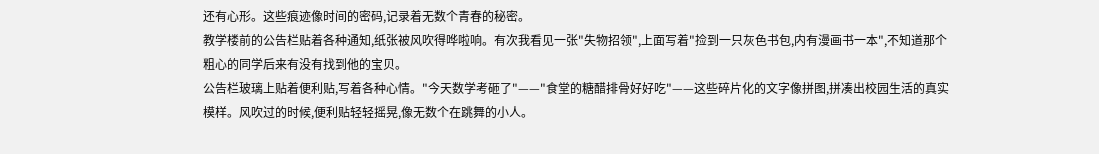还有心形。这些痕迹像时间的密码,记录着无数个青春的秘密。
教学楼前的公告栏贴着各种通知,纸张被风吹得哗啦响。有次我看见一张"失物招领",上面写着"捡到一只灰色书包,内有漫画书一本",不知道那个粗心的同学后来有没有找到他的宝贝。
公告栏玻璃上贴着便利贴,写着各种心情。"今天数学考砸了"——"食堂的糖醋排骨好好吃"——这些碎片化的文字像拼图,拼凑出校园生活的真实模样。风吹过的时候,便利贴轻轻摇晃,像无数个在跳舞的小人。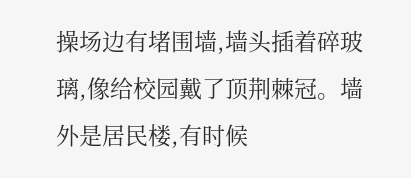操场边有堵围墙,墙头插着碎玻璃,像给校园戴了顶荆棘冠。墙外是居民楼,有时候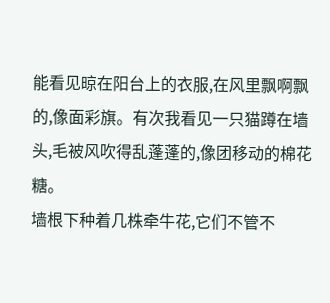能看见晾在阳台上的衣服,在风里飘啊飘的,像面彩旗。有次我看见一只猫蹲在墙头,毛被风吹得乱蓬蓬的,像团移动的棉花糖。
墙根下种着几株牵牛花,它们不管不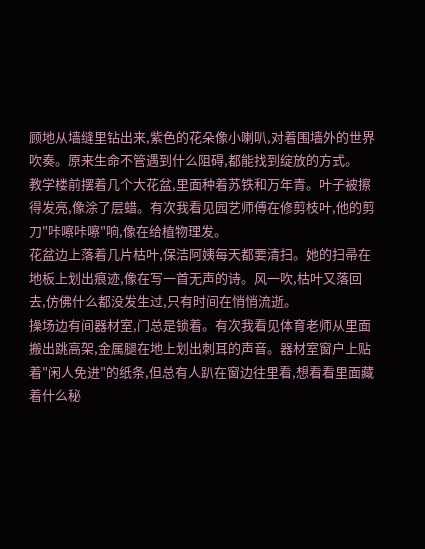顾地从墙缝里钻出来,紫色的花朵像小喇叭,对着围墙外的世界吹奏。原来生命不管遇到什么阻碍,都能找到绽放的方式。
教学楼前摆着几个大花盆,里面种着苏铁和万年青。叶子被擦得发亮,像涂了层蜡。有次我看见园艺师傅在修剪枝叶,他的剪刀"咔嚓咔嚓"响,像在给植物理发。
花盆边上落着几片枯叶,保洁阿姨每天都要清扫。她的扫帚在地板上划出痕迹,像在写一首无声的诗。风一吹,枯叶又落回去,仿佛什么都没发生过,只有时间在悄悄流逝。
操场边有间器材室,门总是锁着。有次我看见体育老师从里面搬出跳高架,金属腿在地上划出刺耳的声音。器材室窗户上贴着"闲人免进"的纸条,但总有人趴在窗边往里看,想看看里面藏着什么秘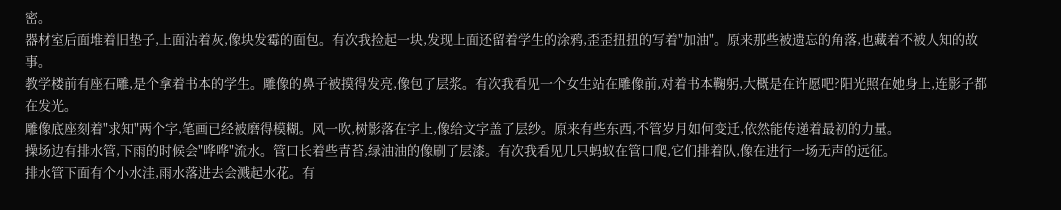密。
器材室后面堆着旧垫子,上面沾着灰,像块发霉的面包。有次我捡起一块,发现上面还留着学生的涂鸦,歪歪扭扭的写着"加油"。原来那些被遗忘的角落,也藏着不被人知的故事。
教学楼前有座石雕,是个拿着书本的学生。雕像的鼻子被摸得发亮,像包了层浆。有次我看见一个女生站在雕像前,对着书本鞠躬,大概是在许愿吧?阳光照在她身上,连影子都在发光。
雕像底座刻着"求知"两个字,笔画已经被磨得模糊。风一吹,树影落在字上,像给文字盖了层纱。原来有些东西,不管岁月如何变迁,依然能传递着最初的力量。
操场边有排水管,下雨的时候会"哗哗"流水。管口长着些青苔,绿油油的像刷了层漆。有次我看见几只蚂蚁在管口爬,它们排着队,像在进行一场无声的远征。
排水管下面有个小水洼,雨水落进去会溅起水花。有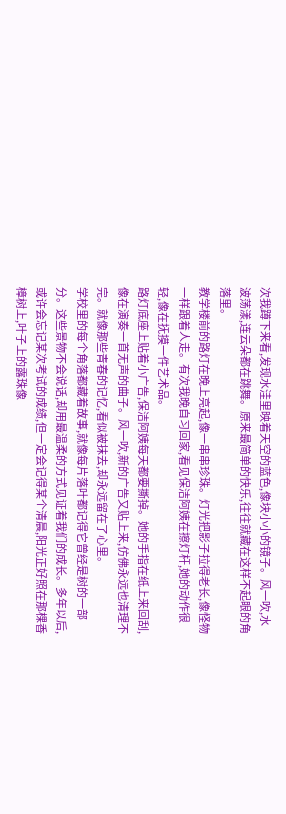次我蹲下来看,发现水洼里映着天空的蓝色,像块小小的镜子。风一吹,水波荡漾,连云朵都在跳舞。原来最简单的快乐,往往就藏在这样不起眼的角落里。
教学楼前的路灯在晚上亮起,像一串串珍珠。灯光把影子拉得老长,像怪物一样跟着人走。有次我晚自习回家,看见保洁阿姨在擦灯杆,她的动作很轻,像在抚摸一件艺术品。
路灯底座上贴着小广告,保洁阿姨每天都要撕掉。她的手指在纸上来回刮,像在演奏一首无声的曲子。风一吹,新的广告又贴上来,仿佛永远也清理不完。就像那些青春的记忆,看似被抹去,却永远留在了心里。
学校里的每个角落都藏着故事,就像每片落叶都记得它曾经是树的一部分。这些景物不会说话,却用最温柔的方式见证着我们的成长。多年以后,或许会忘记某次考试的成绩,但一定会记得某个清晨,阳光正好照在那棵香樟树上,叶子上的露珠像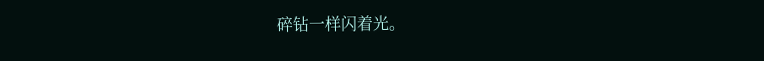碎钻一样闪着光。